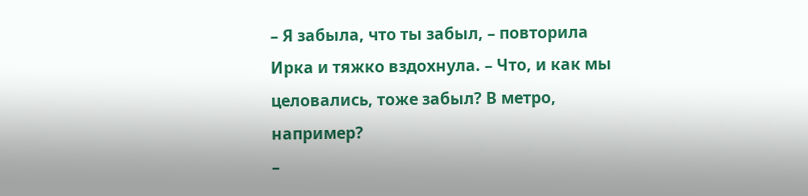– Я забыла, что ты забыл, – повторила Ирка и тяжко вздохнула. – Что, и как мы целовались, тоже забыл? В метро, например?
–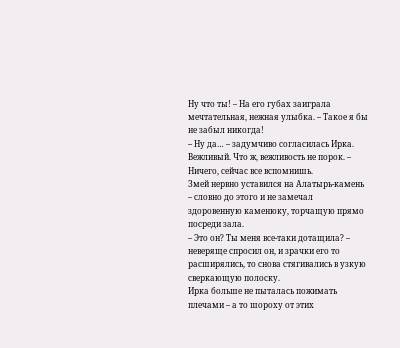Ну что ты! – На его губах заиграла мечтательная, нежная улыбка. – Такое я бы не забыл никогда!
– Ну да… – задумчиво согласилась Ирка. Вежливый. Что ж, вежливость не порок. – Ничего, сейчас все вспомнишь.
Змей нервно уставился на Алатырь-камень – словно до этого и не замечал здоровенную каменюку, торчащую прямо посреди зала.
– Это он? Ты меня все-таки дотащила? – неверяще спросил он, и зрачки его то расширялись, то снова стягивались в узкую сверкающую полоску.
Ирка больше не пыталась пожимать плечами – а то шороху от этих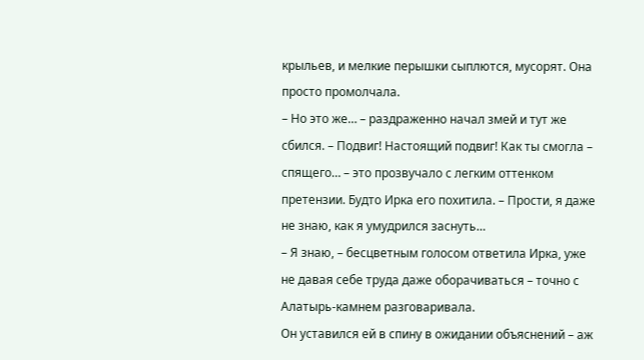крыльев, и мелкие перышки сыплются, мусорят. Она просто промолчала.
– Но это же… – раздраженно начал змей и тут же сбился. – Подвиг! Настоящий подвиг! Как ты смогла – спящего… – это прозвучало с легким оттенком претензии. Будто Ирка его похитила. – Прости, я даже не знаю, как я умудрился заснуть…
– Я знаю, – бесцветным голосом ответила Ирка, уже не давая себе труда даже оборачиваться – точно с Алатырь-камнем разговаривала.
Он уставился ей в спину в ожидании объяснений – аж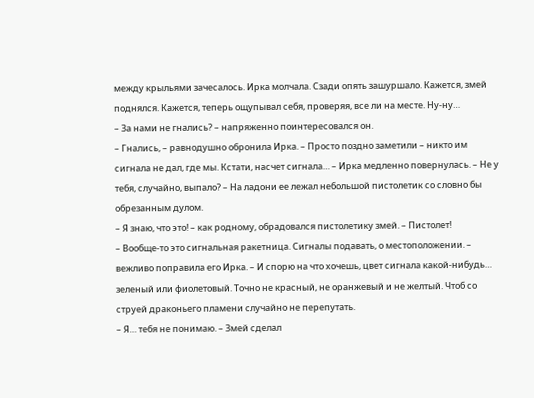между крыльями зачесалось. Ирка молчала. Сзади опять зашуршало. Кажется, змей поднялся. Кажется, теперь ощупывал себя, проверяя, все ли на месте. Ну-ну…
– За нами не гнались? – напряженно поинтересовался он.
– Гнались, – равнодушно обронила Ирка. – Просто поздно заметили – никто им сигнала не дал, где мы. Кстати, насчет сигнала… – Ирка медленно повернулась. – Не у тебя, случайно, выпало? – На ладони ее лежал небольшой пистолетик со словно бы обрезанным дулом.
– Я знаю, что это! – как родному, обрадовался пистолетику змей. – Пистолет!
– Вообще-то это сигнальная ракетница. Сигналы подавать, о местоположении. – вежливо поправила его Ирка. – И спорю на что хочешь, цвет сигнала какой-нибудь… зеленый или фиолетовый. Точно не красный, не оранжевый и не желтый. Чтоб со струей драконьего пламени случайно не перепутать.
– Я… тебя не понимаю. – Змей сделал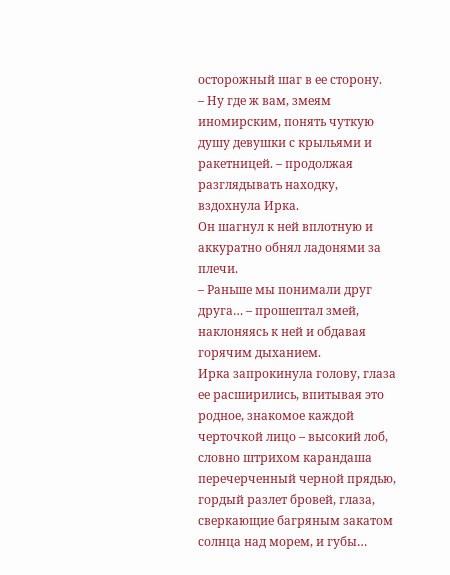осторожный шаг в ее сторону.
– Ну где ж вам, змеям иномирским, понять чуткую душу девушки с крыльями и ракетницей. – продолжая разглядывать находку, вздохнула Ирка.
Он шагнул к ней вплотную и аккуратно обнял ладонями за плечи.
– Раньше мы понимали друг друга… – прошептал змей, наклоняясь к ней и обдавая горячим дыханием.
Ирка запрокинула голову, глаза ее расширились, впитывая это родное, знакомое каждой черточкой лицо – высокий лоб, словно штрихом карандаша перечерченный черной прядью, гордый разлет бровей, глаза, сверкающие багряным закатом солнца над морем, и губы…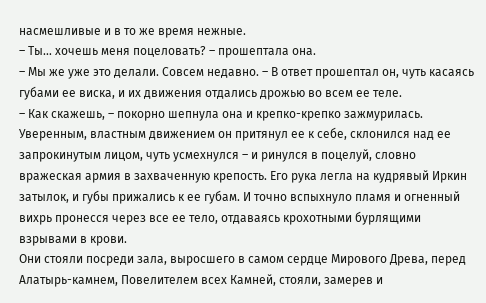насмешливые и в то же время нежные.
– Ты… хочешь меня поцеловать? – прошептала она.
– Мы же уже это делали. Совсем недавно. – В ответ прошептал он, чуть касаясь губами ее виска, и их движения отдались дрожью во всем ее теле.
– Как скажешь, – покорно шепнула она и крепко-крепко зажмурилась.
Уверенным, властным движением он притянул ее к себе, склонился над ее запрокинутым лицом, чуть усмехнулся – и ринулся в поцелуй, словно вражеская армия в захваченную крепость. Его рука легла на кудрявый Иркин затылок, и губы прижались к ее губам. И точно вспыхнуло пламя и огненный вихрь пронесся через все ее тело, отдаваясь крохотными бурлящими взрывами в крови.
Они стояли посреди зала, выросшего в самом сердце Мирового Древа, перед Алатырь-камнем, Повелителем всех Камней, стояли, замерев и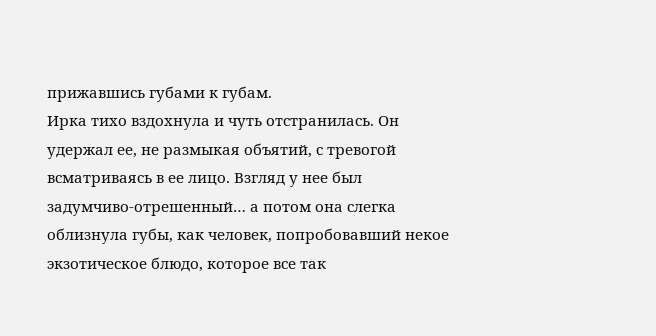прижавшись губами к губам.
Ирка тихо вздохнула и чуть отстранилась. Он удержал ее, не размыкая объятий, с тревогой всматриваясь в ее лицо. Взгляд у нее был задумчиво-отрешенный… а потом она слегка облизнула губы, как человек, попробовавший некое экзотическое блюдо, которое все так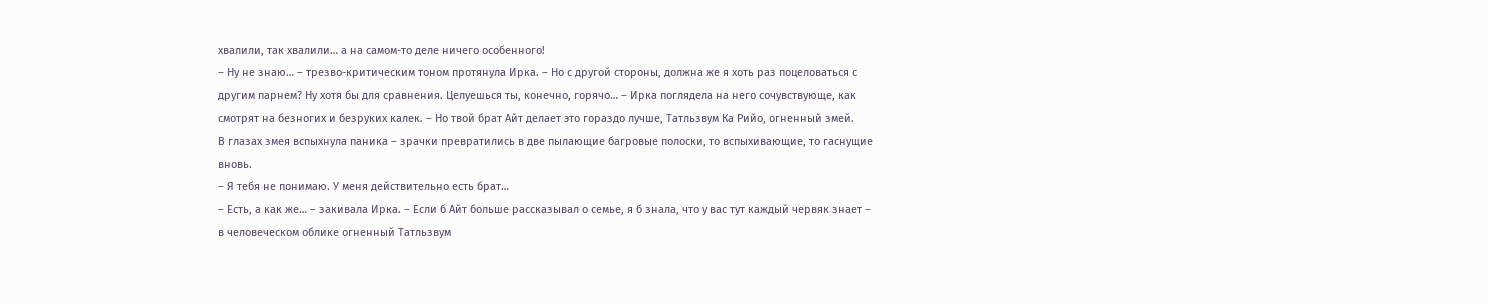хвалили, так хвалили… а на самом-то деле ничего особенного!
– Ну не знаю… – трезво-критическим тоном протянула Ирка. – Но с другой стороны, должна же я хоть раз поцеловаться с другим парнем? Ну хотя бы для сравнения. Целуешься ты, конечно, горячо… – Ирка поглядела на него сочувствующе, как смотрят на безногих и безруких калек. – Но твой брат Айт делает это гораздо лучше, Татльзвум Ка Рийо, огненный змей.
В глазах змея вспыхнула паника – зрачки превратились в две пылающие багровые полоски, то вспыхивающие, то гаснущие вновь.
– Я тебя не понимаю. У меня действительно есть брат…
– Есть, а как же… – закивала Ирка. – Если б Айт больше рассказывал о семье, я б знала, что у вас тут каждый червяк знает – в человеческом облике огненный Татльзвум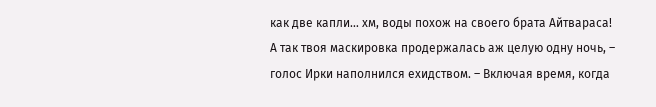как две капли… хм, воды похож на своего брата Айтвараса! А так твоя маскировка продержалась аж целую одну ночь, – голос Ирки наполнился ехидством. – Включая время, когда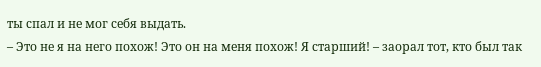ты спал и не мог себя выдать.
– Это не я на него похож! Это он на меня похож! Я старший! – заорал тот, кто был так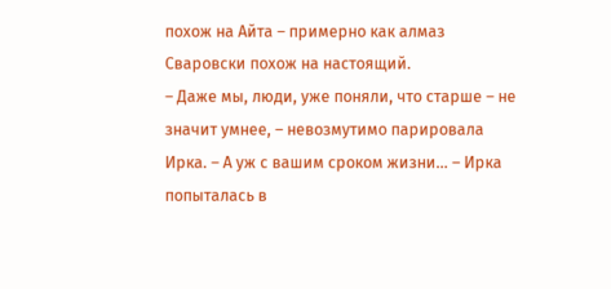похож на Айта – примерно как алмаз Сваровски похож на настоящий.
– Даже мы, люди, уже поняли, что старше – не значит умнее, – невозмутимо парировала Ирка. – А уж с вашим сроком жизни… – Ирка попыталась в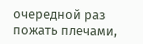очередной раз пожать плечами,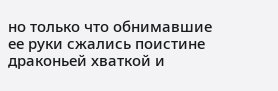но только что обнимавшие ее руки сжались поистине драконьей хваткой и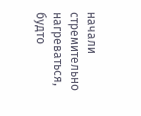начали стремительно нагреваться, будто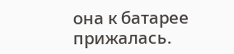она к батарее прижалась.